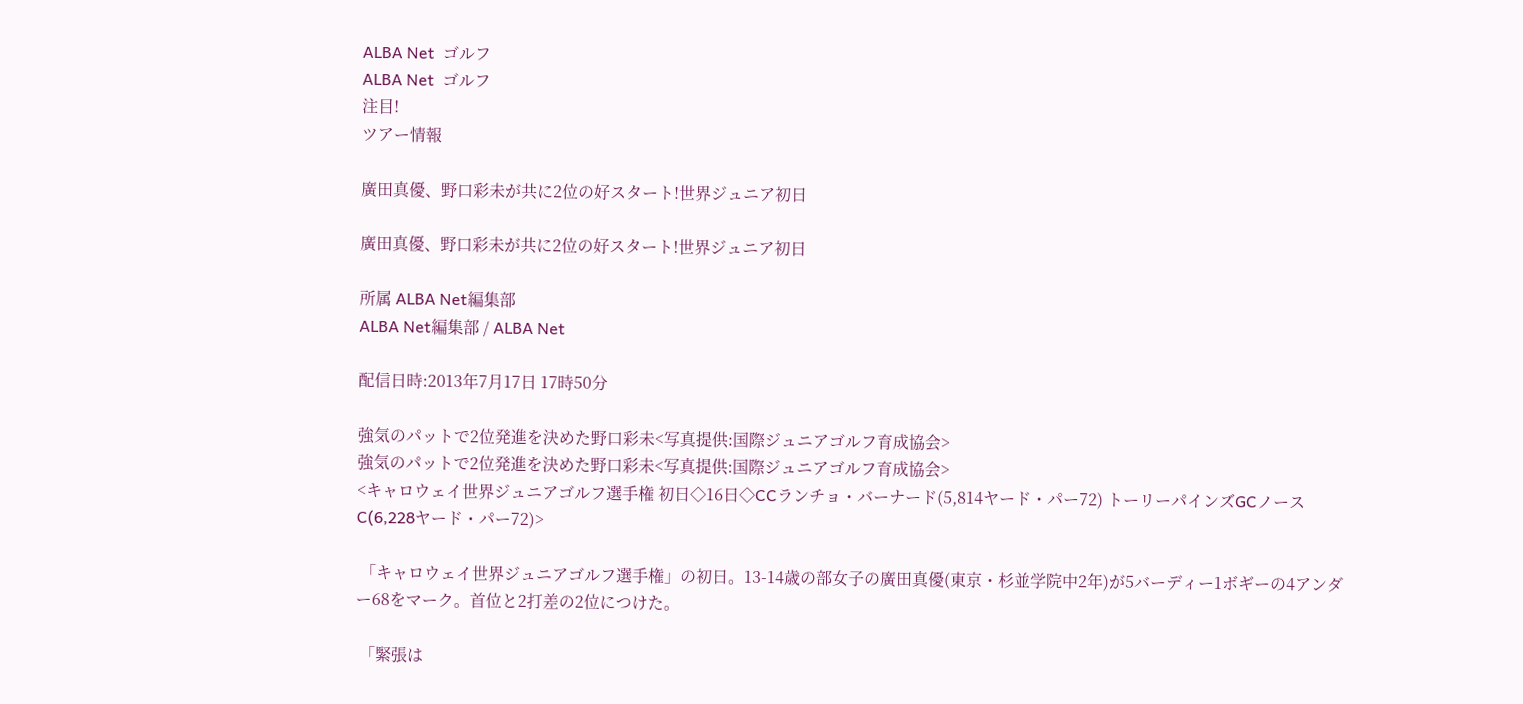ALBA Net  ゴルフ
ALBA Net  ゴルフ
注目!
ツアー情報

廣田真優、野口彩未が共に2位の好スタート!世界ジュニア初日

廣田真優、野口彩未が共に2位の好スタート!世界ジュニア初日

所属 ALBA Net編集部
ALBA Net編集部 / ALBA Net

配信日時:2013年7月17日 17時50分

強気のパットで2位発進を決めた野口彩未<写真提供:国際ジュニアゴルフ育成協会>
強気のパットで2位発進を決めた野口彩未<写真提供:国際ジュニアゴルフ育成協会>
<キャロウェイ世界ジュニアゴルフ選手権 初日◇16日◇CCランチョ・バーナード(5,814ヤード・パー72) トーリーパインズGCノースC(6,228ヤード・パー72)>

 「キャロウェイ世界ジュニアゴルフ選手権」の初日。13-14歳の部女子の廣田真優(東京・杉並学院中2年)が5バーディー1ボギーの4アンダー68をマーク。首位と2打差の2位につけた。

 「緊張は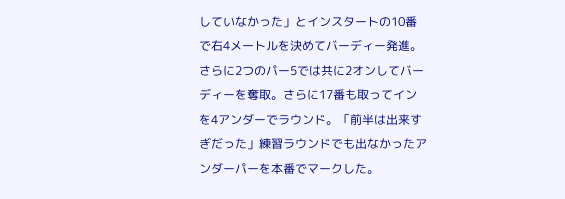していなかった」とインスタートの10番で右4メートルを決めてバーディー発進。さらに2つのパー5では共に2オンしてバーディーを奪取。さらに17番も取ってインを4アンダーでラウンド。「前半は出来すぎだった」練習ラウンドでも出なかったアンダーパーを本番でマークした。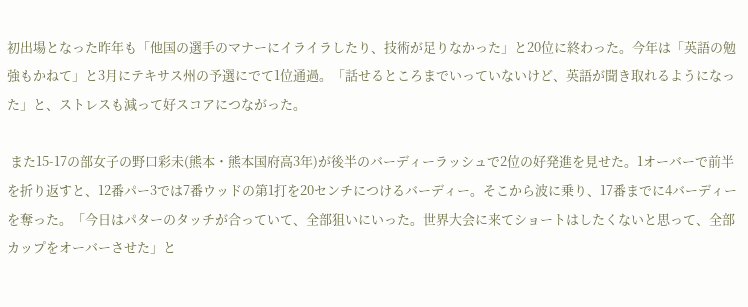初出場となった昨年も「他国の選手のマナーにイライラしたり、技術が足りなかった」と20位に終わった。今年は「英語の勉強もかねて」と3月にテキサス州の予選にでて1位通過。「話せるところまでいっていないけど、英語が聞き取れるようになった」と、ストレスも減って好スコアにつながった。

 また15-17の部女子の野口彩未(熊本・熊本国府高3年)が後半のバーディーラッシュで2位の好発進を見せた。1オーバーで前半を折り返すと、12番パー3では7番ウッドの第1打を20センチにつけるバーディー。そこから波に乗り、17番までに4バーディーを奪った。「今日はパターのタッチが合っていて、全部狙いにいった。世界大会に来てショートはしたくないと思って、全部カップをオーバーさせた」と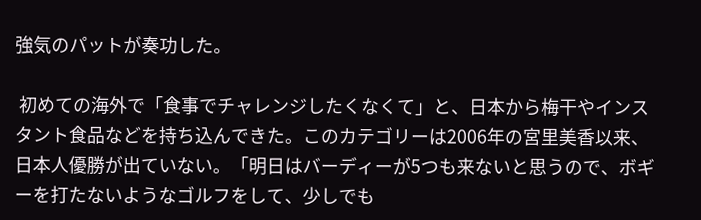強気のパットが奏功した。

 初めての海外で「食事でチャレンジしたくなくて」と、日本から梅干やインスタント食品などを持ち込んできた。このカテゴリーは2006年の宮里美香以来、日本人優勝が出ていない。「明日はバーディーが5つも来ないと思うので、ボギーを打たないようなゴルフをして、少しでも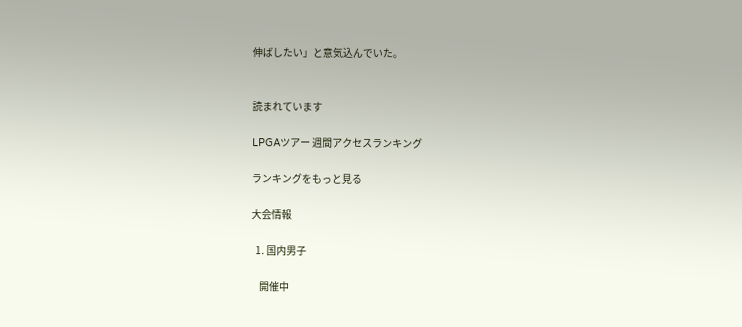伸ばしたい」と意気込んでいた。


読まれています

LPGAツアー 週間アクセスランキング

ランキングをもっと見る

大会情報

  1. 国内男子

    開催中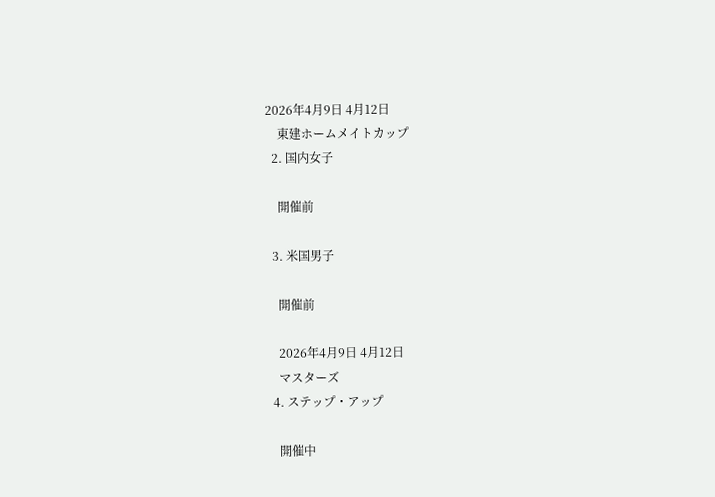2026年4月9日 4月12日
    東建ホームメイトカップ
  2. 国内女子

    開催前

  3. 米国男子

    開催前

    2026年4月9日 4月12日
    マスターズ
  4. ステップ・アップ

    開催中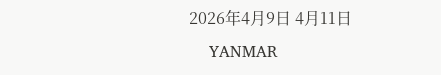2026年4月9日 4月11日
    YANMAR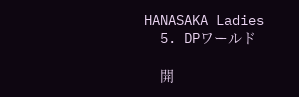HANASAKA Ladies
  5. DPワールド

    開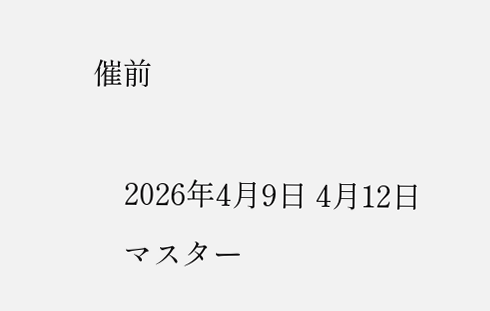催前

    2026年4月9日 4月12日
    マスター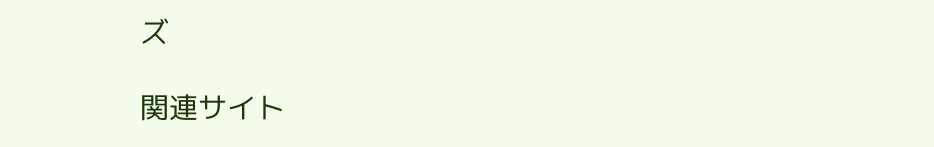ズ

関連サイト